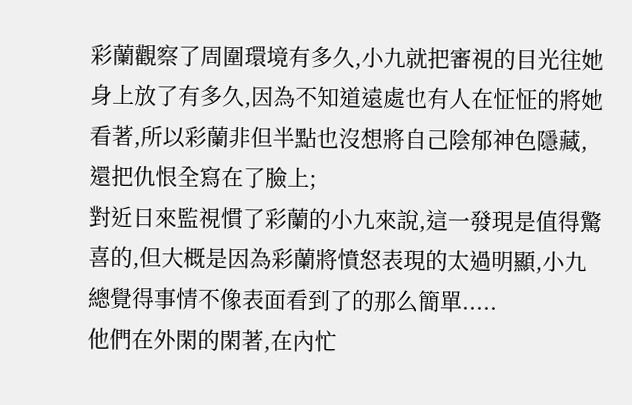彩蘭觀察了周圍環境有多久,小九就把審視的目光往她身上放了有多久,因為不知道遠處也有人在怔怔的將她看著,所以彩蘭非但半點也沒想將自己陰郁神色隱藏,還把仇恨全寫在了臉上;
對近日來監視慣了彩蘭的小九來說,這一發現是值得驚喜的,但大概是因為彩蘭將憤怒表現的太過明顯,小九總覺得事情不像表面看到了的那么簡單.....
他們在外閑的閑著,在內忙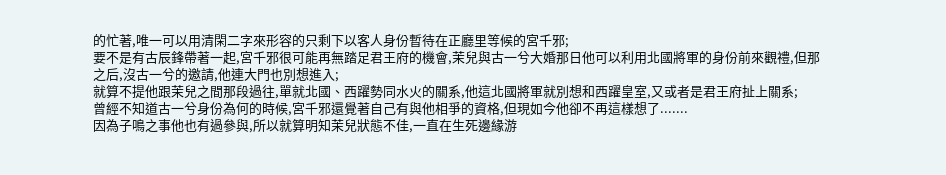的忙著,唯一可以用清閑二字來形容的只剩下以客人身份暫待在正廳里等候的宮千邪;
要不是有古辰鋒帶著一起,宮千邪很可能再無踏足君王府的機會,茉兒與古一兮大婚那日他可以利用北國將軍的身份前來觀禮,但那之后,沒古一兮的邀請,他連大門也別想進入;
就算不提他跟茉兒之間那段過往,單就北國、西躍勢同水火的關系,他這北國將軍就別想和西躍皇室,又或者是君王府扯上關系;
曾經不知道古一兮身份為何的時候,宮千邪還覺著自己有與他相爭的資格,但現如今他卻不再這樣想了.......
因為子鳴之事他也有過參與,所以就算明知茉兒狀態不佳,一直在生死邊緣游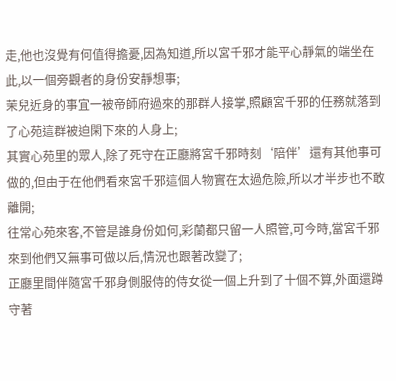走,他也沒覺有何值得擔憂,因為知道,所以宮千邪才能平心靜氣的端坐在此,以一個旁觀者的身份安靜想事;
茉兒近身的事宜一被帝師府過來的那群人接掌,照顧宮千邪的任務就落到了心苑這群被迫閑下來的人身上;
其實心苑里的眾人,除了死守在正廳將宮千邪時刻‘陪伴’還有其他事可做的,但由于在他們看來宮千邪這個人物實在太過危險,所以才半步也不敢離開;
往常心苑來客,不管是誰身份如何,彩蘭都只留一人照管,可今時,當宮千邪來到他們又無事可做以后,情況也跟著改變了;
正廳里間伴隨宮千邪身側服侍的侍女從一個上升到了十個不算,外面還蹲守著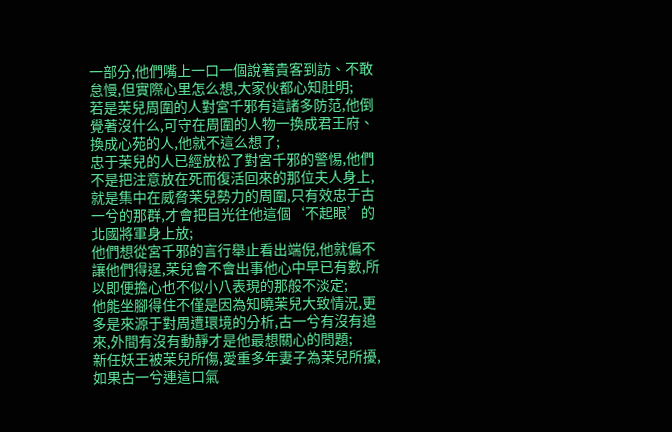一部分,他們嘴上一口一個說著貴客到訪、不敢怠慢,但實際心里怎么想,大家伙都心知肚明;
若是茉兒周圍的人對宮千邪有這諸多防范,他倒覺著沒什么,可守在周圍的人物一換成君王府、換成心苑的人,他就不這么想了;
忠于茉兒的人已經放松了對宮千邪的警惕,他們不是把注意放在死而復活回來的那位夫人身上,就是集中在威脅茉兒勢力的周圍,只有效忠于古一兮的那群,才會把目光往他這個‘不起眼’的北國將軍身上放;
他們想從宮千邪的言行舉止看出端倪,他就偏不讓他們得逞,茉兒會不會出事他心中早已有數,所以即便擔心也不似小八表現的那般不淡定;
他能坐腳得住不僅是因為知曉茉兒大致情況,更多是來源于對周遭環境的分析,古一兮有沒有追來,外間有沒有動靜才是他最想關心的問題;
新任妖王被茉兒所傷,愛重多年妻子為茉兒所擾,如果古一兮連這口氣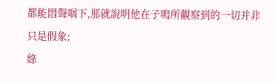都能悶聲咽下,那就說明他在子鳴所觀察到的一切并非只是假象;
綠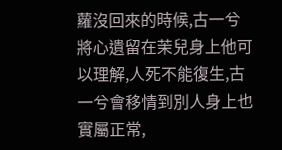蘿沒回來的時候,古一兮將心遺留在茉兒身上他可以理解,人死不能復生,古一兮會移情到別人身上也實屬正常,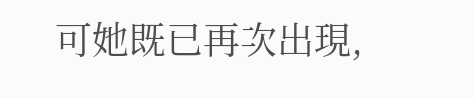可她既已再次出現,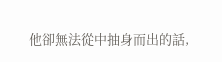他卻無法從中抽身而出的話,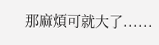那麻煩可就大了......